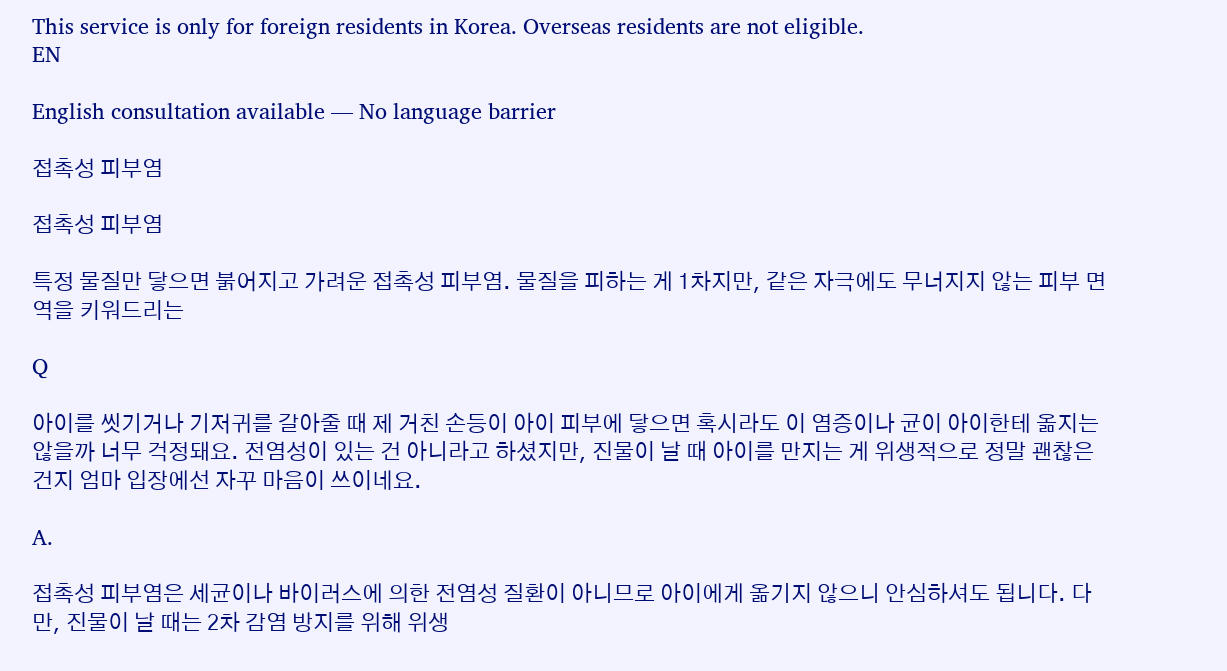This service is only for foreign residents in Korea. Overseas residents are not eligible.
EN

English consultation available — No language barrier

접촉성 피부염

접촉성 피부염

특정 물질만 닿으면 붉어지고 가려운 접촉성 피부염. 물질을 피하는 게 1차지만, 같은 자극에도 무너지지 않는 피부 면역을 키워드리는

Q

아이를 씻기거나 기저귀를 갈아줄 때 제 거친 손등이 아이 피부에 닿으면 혹시라도 이 염증이나 균이 아이한테 옮지는 않을까 너무 걱정돼요. 전염성이 있는 건 아니라고 하셨지만, 진물이 날 때 아이를 만지는 게 위생적으로 정말 괜찮은 건지 엄마 입장에선 자꾸 마음이 쓰이네요.

A.

접촉성 피부염은 세균이나 바이러스에 의한 전염성 질환이 아니므로 아이에게 옮기지 않으니 안심하셔도 됩니다. 다만, 진물이 날 때는 2차 감염 방지를 위해 위생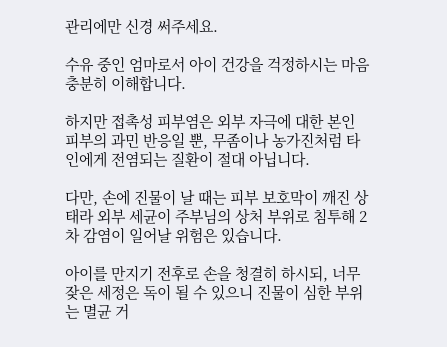관리에만 신경 써주세요.

수유 중인 엄마로서 아이 건강을 걱정하시는 마음 충분히 이해합니다.

하지만 접촉성 피부염은 외부 자극에 대한 본인 피부의 과민 반응일 뿐, 무좀이나 농가진처럼 타인에게 전염되는 질환이 절대 아닙니다.

다만, 손에 진물이 날 때는 피부 보호막이 깨진 상태라 외부 세균이 주부님의 상처 부위로 침투해 2차 감염이 일어날 위험은 있습니다.

아이를 만지기 전후로 손을 청결히 하시되, 너무 잦은 세정은 독이 될 수 있으니 진물이 심한 부위는 멸균 거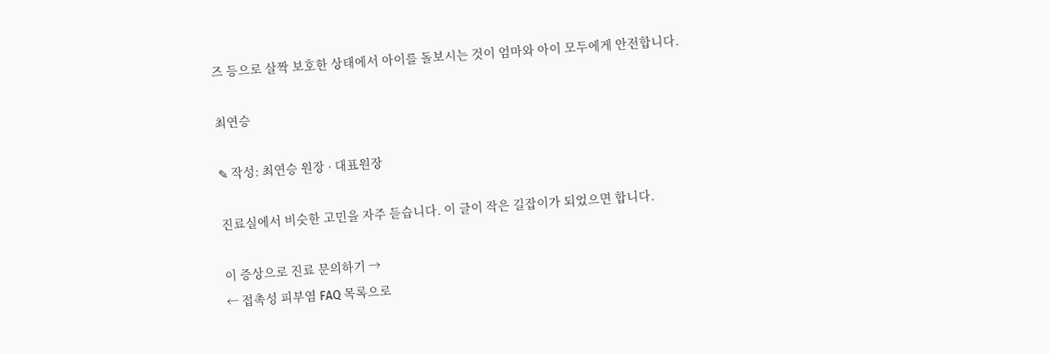즈 등으로 살짝 보호한 상태에서 아이를 돌보시는 것이 엄마와 아이 모두에게 안전합니다.

최연승

✎ 작성: 최연승 원장 · 대표원장

진료실에서 비슷한 고민을 자주 듣습니다. 이 글이 작은 길잡이가 되었으면 합니다.

이 증상으로 진료 문의하기 →
← 접촉성 피부염 FAQ 목록으로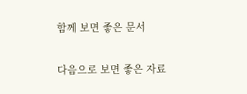함께 보면 좋은 문서

다음으로 보면 좋은 자료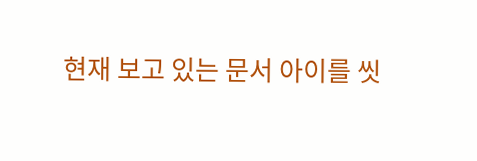현재 보고 있는 문서 아이를 씻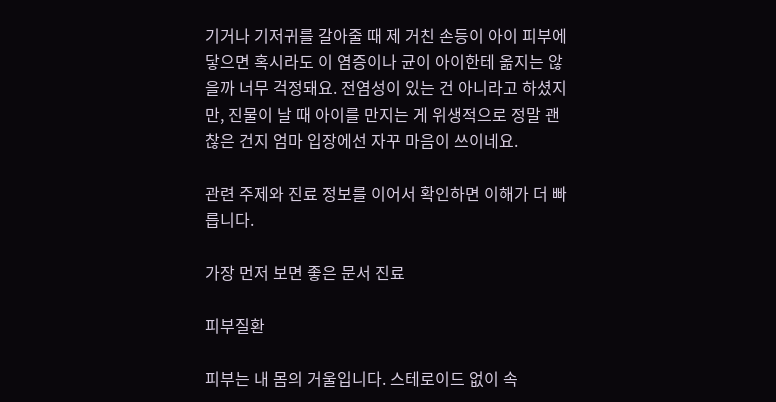기거나 기저귀를 갈아줄 때 제 거친 손등이 아이 피부에 닿으면 혹시라도 이 염증이나 균이 아이한테 옮지는 않을까 너무 걱정돼요. 전염성이 있는 건 아니라고 하셨지만, 진물이 날 때 아이를 만지는 게 위생적으로 정말 괜찮은 건지 엄마 입장에선 자꾸 마음이 쓰이네요.

관련 주제와 진료 정보를 이어서 확인하면 이해가 더 빠릅니다.

가장 먼저 보면 좋은 문서 진료

피부질환

피부는 내 몸의 거울입니다. 스테로이드 없이 속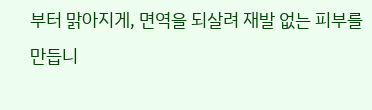부터 맑아지게, 면역을 되살려 재발 없는 피부를 만듭니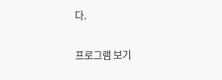다.

프로그램 보기